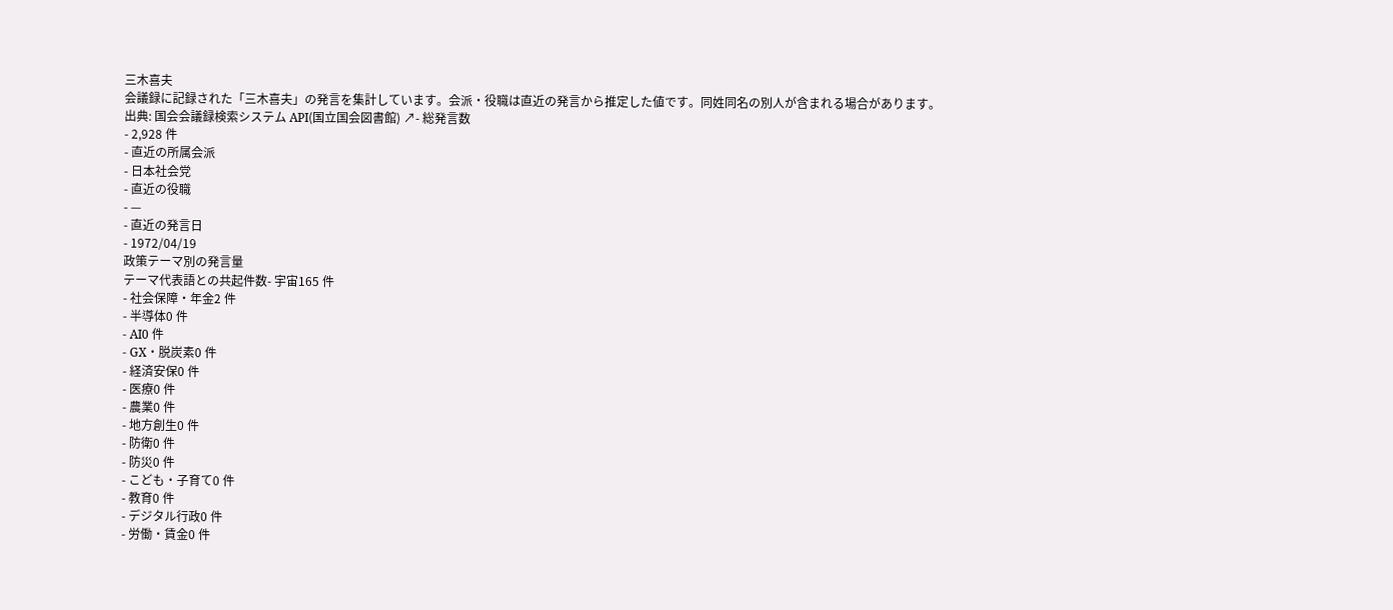三木喜夫
会議録に記録された「三木喜夫」の発言を集計しています。会派・役職は直近の発言から推定した値です。同姓同名の別人が含まれる場合があります。
出典: 国会会議録検索システム API(国立国会図書館) ↗- 総発言数
- 2,928 件
- 直近の所属会派
- 日本社会党
- 直近の役職
- —
- 直近の発言日
- 1972/04/19
政策テーマ別の発言量
テーマ代表語との共起件数- 宇宙165 件
- 社会保障・年金2 件
- 半導体0 件
- AI0 件
- GX・脱炭素0 件
- 経済安保0 件
- 医療0 件
- 農業0 件
- 地方創生0 件
- 防衛0 件
- 防災0 件
- こども・子育て0 件
- 教育0 件
- デジタル行政0 件
- 労働・賃金0 件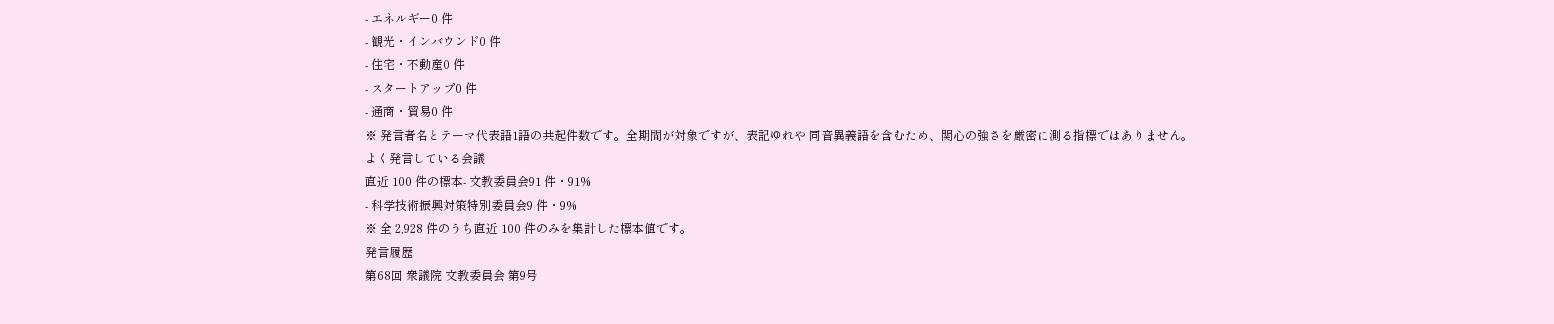- エネルギー0 件
- 観光・インバウンド0 件
- 住宅・不動産0 件
- スタートアップ0 件
- 通商・貿易0 件
※ 発言者名とテーマ代表語1語の共起件数です。全期間が対象ですが、表記ゆれや 同音異義語を含むため、関心の強さを厳密に測る指標ではありません。
よく発言している会議
直近 100 件の標本- 文教委員会91 件・91%
- 科学技術振興対策特別委員会9 件・9%
※ 全 2,928 件のうち直近 100 件のみを集計した標本値です。
発言履歴
第68回 衆議院 文教委員会 第9号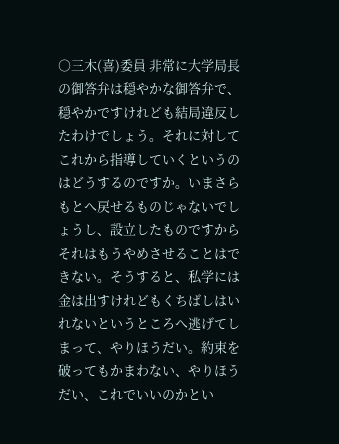○三木(喜)委員 非常に大学局長の御答弁は穏やかな御答弁で、穏やかですけれども結局違反したわけでしょう。それに対してこれから指導していくというのはどうするのですか。いまさらもとへ戻せるものじゃないでしょうし、設立したものですからそれはもうやめさせることはできない。そうすると、私学には金は出すけれどもくちばしはいれないというところへ逃げてしまって、やりほうだい。約束を破ってもかまわない、やりほうだい、これでいいのかとい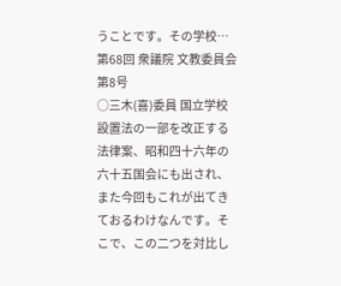うことです。その学校…
第68回 衆議院 文教委員会 第8号
○三木(喜)委員 国立学校設置法の一部を改正する法律案、昭和四十六年の六十五国会にも出され、また今回もこれが出てきておるわけなんです。そこで、この二つを対比し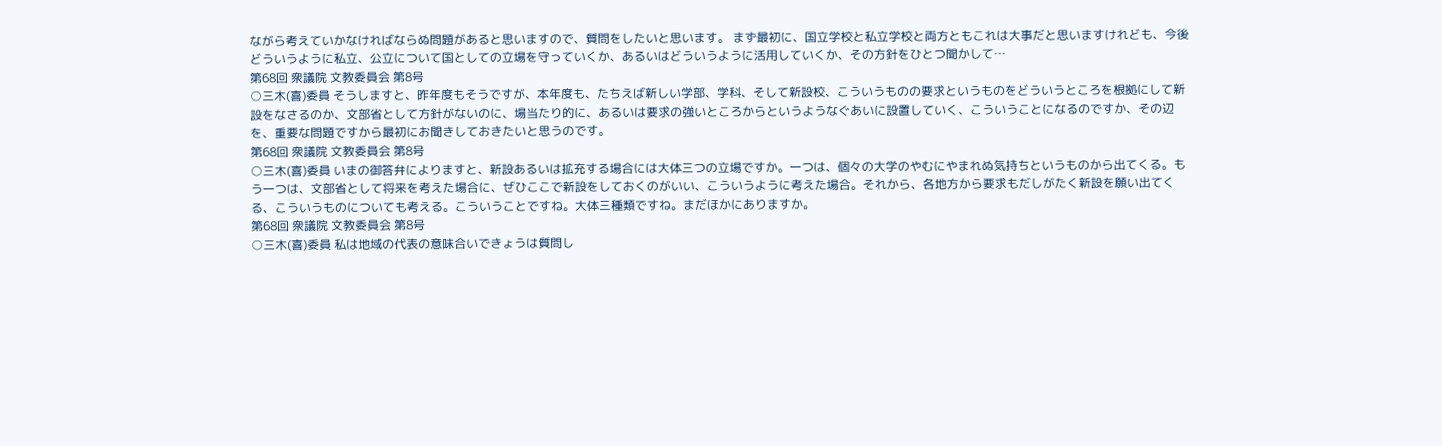ながら考えていかなければならぬ問題があると思いますので、質問をしたいと思います。 まず最初に、国立学校と私立学校と両方ともこれは大事だと思いますけれども、今後どういうように私立、公立について国としての立場を守っていくか、あるいはどういうように活用していくか、その方針をひとつ聞かして…
第68回 衆議院 文教委員会 第8号
○三木(喜)委員 そうしますと、昨年度もそうですが、本年度も、たちえば新しい学部、学科、そして新設校、こういうものの要求というものをどういうところを根拠にして新設をなさるのか、文部省として方針がないのに、場当たり的に、あるいは要求の強いところからというようなぐあいに設置していく、こういうことになるのですか、その辺を、重要な問題ですから最初にお聞きしておきたいと思うのです。
第68回 衆議院 文教委員会 第8号
○三木(喜)委員 いまの御答弁によりますと、新設あるいは拡充する場合には大体三つの立場ですか。一つは、個々の大学のやむにやまれぬ気持ちというものから出てくる。もう一つは、文部省として将来を考えた場合に、ぜひここで新設をしておくのがいい、こういうように考えた場合。それから、各地方から要求もだしがたく新設を願い出てくる、こういうものについても考える。こういうことですね。大体三種類ですね。まだほかにありますか。
第68回 衆議院 文教委員会 第8号
○三木(喜)委員 私は地域の代表の意味合いできょうは質問し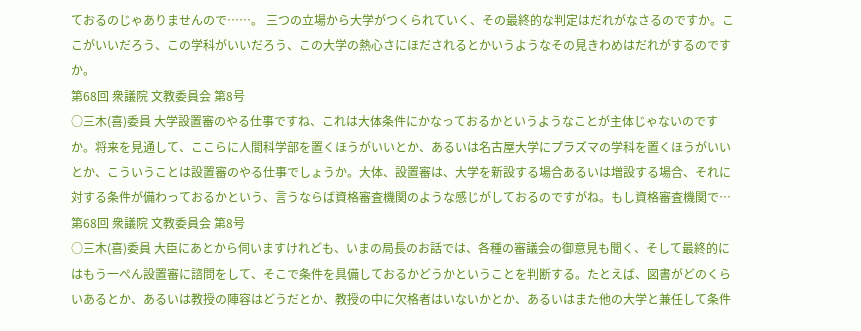ておるのじゃありませんので……。 三つの立場から大学がつくられていく、その最終的な判定はだれがなさるのですか。ここがいいだろう、この学科がいいだろう、この大学の熱心さにほだされるとかいうようなその見きわめはだれがするのですか。
第68回 衆議院 文教委員会 第8号
○三木(喜)委員 大学設置審のやる仕事ですね、これは大体条件にかなっておるかというようなことが主体じゃないのですか。将来を見通して、ここらに人間科学部を置くほうがいいとか、あるいは名古屋大学にプラズマの学科を置くほうがいいとか、こういうことは設置審のやる仕事でしょうか。大体、設置審は、大学を新設する場合あるいは増設する場合、それに対する条件が備わっておるかという、言うならば資格審査機関のような感じがしておるのですがね。もし資格審査機関で…
第68回 衆議院 文教委員会 第8号
○三木(喜)委員 大臣にあとから伺いますけれども、いまの局長のお話では、各種の審議会の御意見も聞く、そして最終的にはもう一ぺん設置審に諮問をして、そこで条件を具備しておるかどうかということを判断する。たとえば、図書がどのくらいあるとか、あるいは教授の陣容はどうだとか、教授の中に欠格者はいないかとか、あるいはまた他の大学と兼任して条件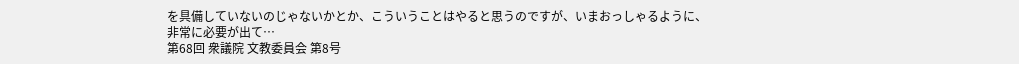を具備していないのじゃないかとか、こういうことはやると思うのですが、いまおっしゃるように、非常に必要が出て…
第68回 衆議院 文教委員会 第8号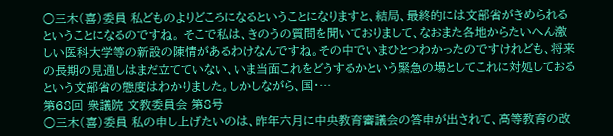○三木(喜)委員 私どものよりどころになるということになりますと、結局、最終的には文部省がきめられるということになるのですね。 そこで私は、きのうの質問を聞いておりまして、なおまた各地からたいへん激しい医科大学等の新設の陳情があるわけなんですね。その中でいまひとつわかったのですけれども、将来の長期の見通しはまだ立てていない、いま当面これをどうするかという緊急の場としてこれに対処しておるという文部省の態度はわかりました。しかしながら、国・…
第68回 衆議院 文教委員会 第8号
○三木(喜)委員 私の申し上げたいのは、昨年六月に中央教育審議会の答申が出されて、高等教育の改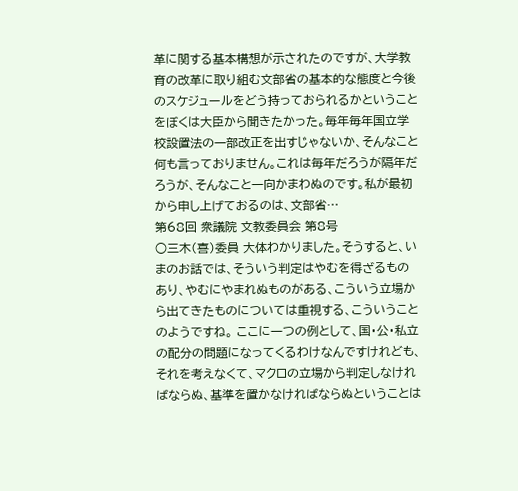革に関する基本構想が示されたのですが、大学教育の改革に取り組む文部省の基本的な態度と今後のスケジュールをどう持っておられるかということをぼくは大臣から聞きたかった。毎年毎年国立学校設置法の一部改正を出すじゃないか、そんなこと何も言っておりません。これは毎年だろうが隔年だろうが、そんなこと一向かまわぬのです。私が最初から申し上げておるのは、文部省…
第68回 衆議院 文教委員会 第8号
○三木(喜)委員 大体わかりました。そうすると、いまのお話では、そういう判定はやむを得ざるものあり、やむにやまれぬものがある、こういう立場から出てきたものについては重視する、こういうことのようですね。 ここに一つの例として、国・公・私立の配分の問題になってくるわけなんですけれども、それを考えなくて、マクロの立場から判定しなければならぬ、基準を置かなければならぬということは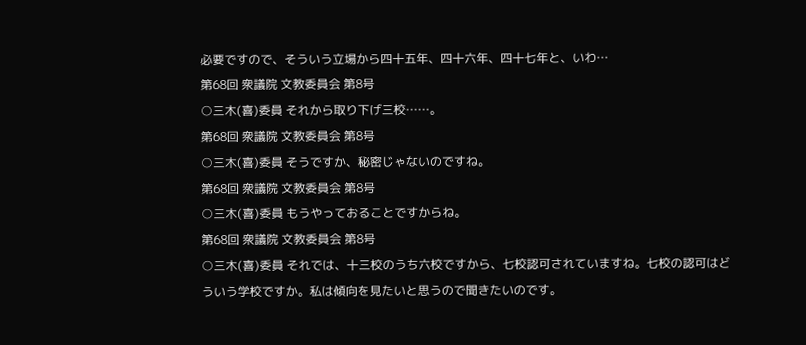必要ですので、そういう立場から四十五年、四十六年、四十七年と、いわ…
第68回 衆議院 文教委員会 第8号
○三木(喜)委員 それから取り下げ三校……。
第68回 衆議院 文教委員会 第8号
○三木(喜)委員 そうですか、秘密じゃないのですね。
第68回 衆議院 文教委員会 第8号
○三木(喜)委員 もうやっておることですからね。
第68回 衆議院 文教委員会 第8号
○三木(喜)委員 それでは、十三校のうち六校ですから、七校認可されていますね。七校の認可はどういう学校ですか。私は傾向を見たいと思うので聞きたいのです。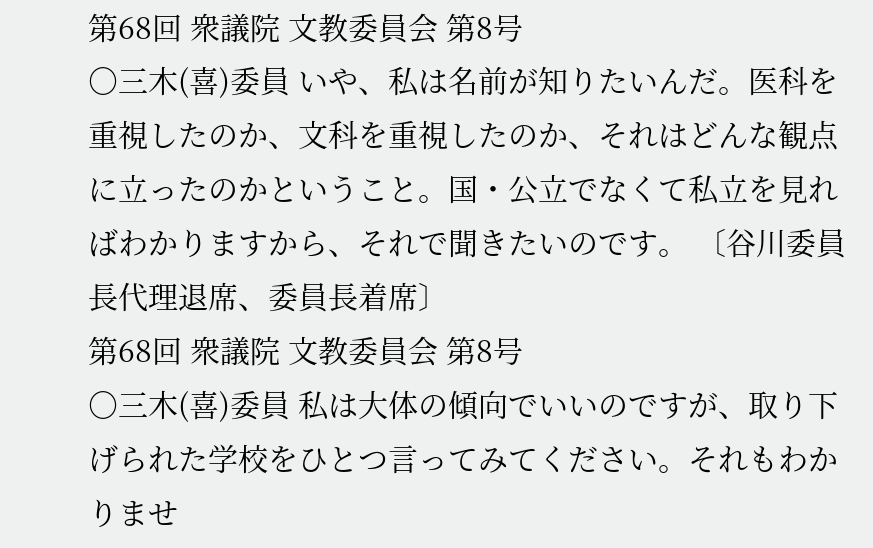第68回 衆議院 文教委員会 第8号
○三木(喜)委員 いや、私は名前が知りたいんだ。医科を重視したのか、文科を重視したのか、それはどんな観点に立ったのかということ。国・公立でなくて私立を見ればわかりますから、それで聞きたいのです。 〔谷川委員長代理退席、委員長着席〕
第68回 衆議院 文教委員会 第8号
○三木(喜)委員 私は大体の傾向でいいのですが、取り下げられた学校をひとつ言ってみてください。それもわかりませ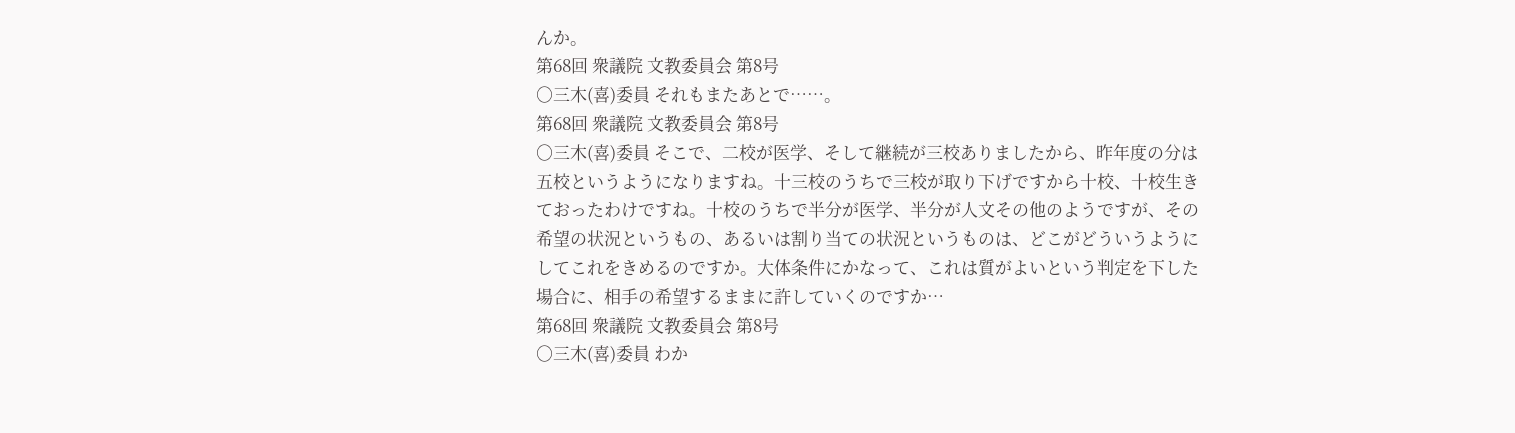んか。
第68回 衆議院 文教委員会 第8号
○三木(喜)委員 それもまたあとで……。
第68回 衆議院 文教委員会 第8号
○三木(喜)委員 そこで、二校が医学、そして継続が三校ありましたから、昨年度の分は五校というようになりますね。十三校のうちで三校が取り下げですから十校、十校生きておったわけですね。十校のうちで半分が医学、半分が人文その他のようですが、その希望の状況というもの、あるいは割り当ての状況というものは、どこがどういうようにしてこれをきめるのですか。大体条件にかなって、これは質がよいという判定を下した場合に、相手の希望するままに許していくのですか…
第68回 衆議院 文教委員会 第8号
○三木(喜)委員 わか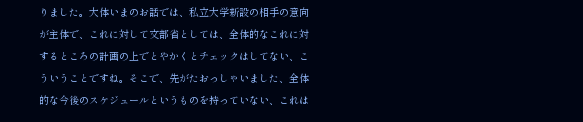りました。大体いまのお話では、私立大学新設の相手の意向が主体で、これに対して文部省としては、全体的なこれに対するところの計画の上でとやかくとチェックはしてない、こういうことですね。そこで、先がたおっしゃいました、全体的な今後のスケジュールというものを持っていない、これは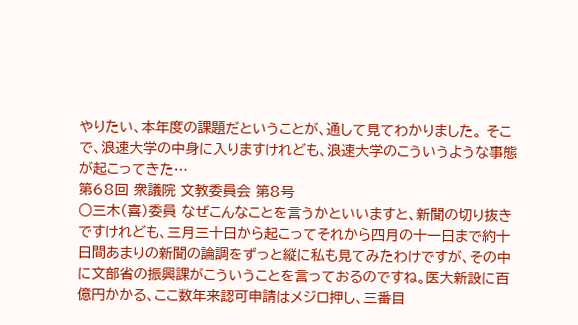やりたい、本年度の課題だということが、通して見てわかりました。 そこで、浪速大学の中身に入りますけれども、浪速大学のこういうような事態が起こってきた…
第68回 衆議院 文教委員会 第8号
○三木(喜)委員 なぜこんなことを言うかといいますと、新聞の切り抜きですけれども、三月三十日から起こってそれから四月の十一日まで約十日間あまりの新聞の論調をずっと縦に私も見てみたわけですが、その中に文部省の振興課がこういうことを言っておるのですね。医大新設に百億円かかる、ここ数年来認可申請はメジロ押し、三番目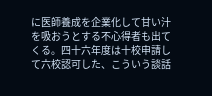に医師養成を企業化して甘い汁を吸おうとする不心得者も出てくる。四十六年度は十校申請して六校認可した、こういう談話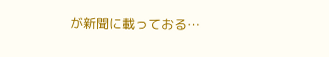が新聞に載っておる…